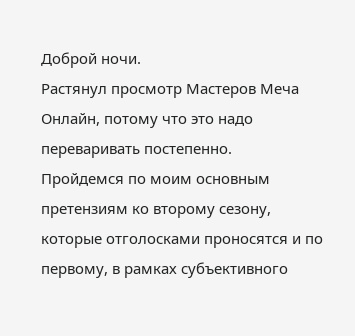Доброй ночи.
Растянул просмотр Мастеров Меча Онлайн, потому что это надо переваривать постепенно.
Пройдемся по моим основным претензиям ко второму сезону, которые отголосками проносятся и по первому, в рамках субъективного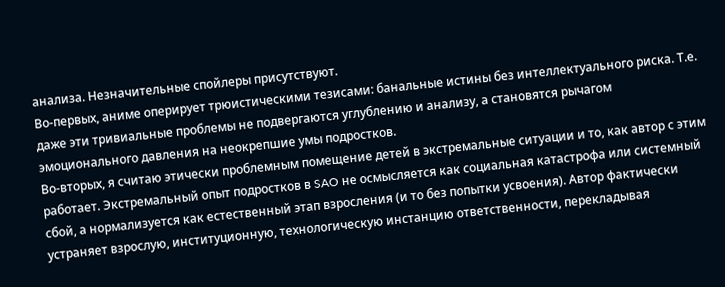анализа. Незначительные спойлеры присутствуют.
Во-первых, аниме оперирует трюистическими тезисами: банальные истины без интеллектуального риска. Т.е. даже эти тривиальные проблемы не подвергаются углублению и анализу, а становятся рычагом эмоционального давления на неокрепшие умы подростков.
Во-вторых, я считаю этически проблемным помещение детей в экстремальные ситуации и то, как автор с этим работает. Экстремальный опыт подростков в SAO не осмысляется как социальная катастрофа или системный сбой, а нормализуется как естественный этап взросления (и то без попытки усвоения). Автор фактически устраняет взрослую, институционную, технологическую инстанцию ответственности, перекладывая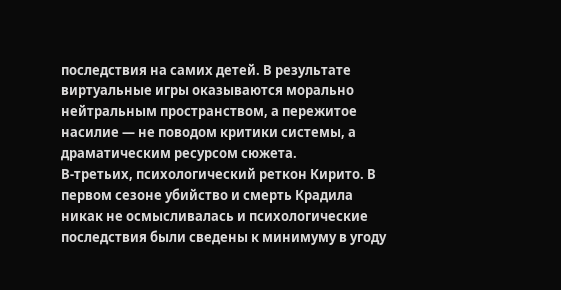последствия на самих детей. В результате виртуальные игры оказываются морально нейтральным пространством, а пережитое насилие — не поводом критики системы, а драматическим ресурсом сюжета.
В-третьих, психологический реткон Кирито. В первом сезоне убийство и смерть Крадила никак не осмысливалась и психологические последствия были сведены к минимуму в угоду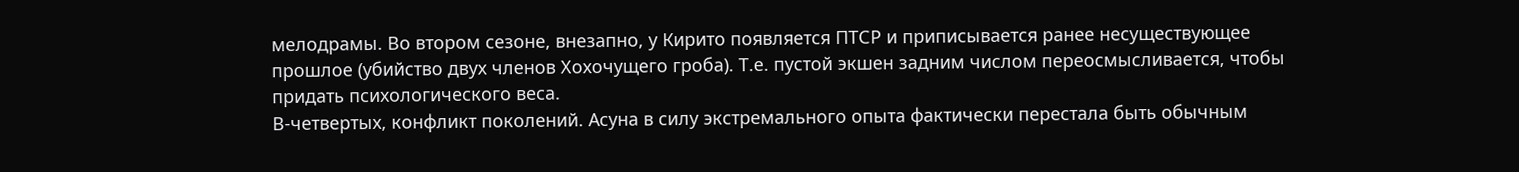мелодрамы. Во втором сезоне, внезапно, у Кирито появляется ПТСР и приписывается ранее несуществующее прошлое (убийство двух членов Хохочущего гроба). Т.е. пустой экшен задним числом переосмысливается, чтобы придать психологического веса.
В-четвертых, конфликт поколений. Асуна в силу экстремального опыта фактически перестала быть обычным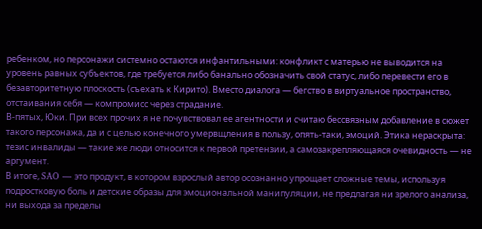ребенком, но персонажи системно остаются инфантильными: конфликт с матерью не выводится на уровень равных субъектов, где требуется либо банально обозначить свой статус, либо перевести его в безавторитетную плоскость (съехать к Кирито). Вместо диалога — бегство в виртуальное пространство, отстаивания себя — компромисс через страдание.
В-пятых, Юки. При всех прочих я не почувствовал ее агентности и считаю бессвязным добавление в сюжет такого персонажа, да и с целью конечного умервщления в пользу, опять-таки, эмоций. Этика нераскрыта: тезис инвалиды — такие же люди относится к первой претензии, а самозакрепляющаяся очевидность — не аргумент.
В итоге, SAO — это продукт, в котором взрослый автор осознанно упрощает сложные темы, используя подростковую боль и детские образы для эмоциональной манипуляции, не предлагая ни зрелого анализа, ни выхода за пределы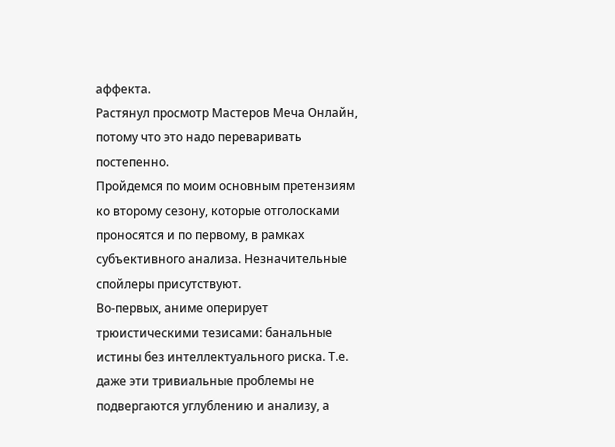аффекта.
Растянул просмотр Мастеров Меча Онлайн, потому что это надо переваривать постепенно.
Пройдемся по моим основным претензиям ко второму сезону, которые отголосками проносятся и по первому, в рамках субъективного анализа. Незначительные спойлеры присутствуют.
Во-первых, аниме оперирует трюистическими тезисами: банальные истины без интеллектуального риска. Т.е. даже эти тривиальные проблемы не подвергаются углублению и анализу, а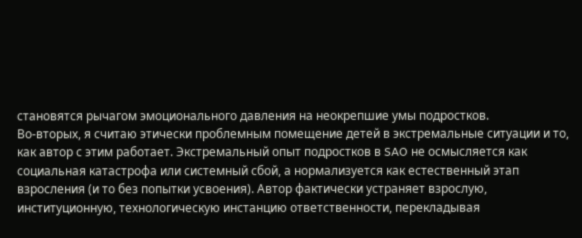становятся рычагом эмоционального давления на неокрепшие умы подростков.
Во-вторых, я считаю этически проблемным помещение детей в экстремальные ситуации и то, как автор с этим работает. Экстремальный опыт подростков в SAO не осмысляется как социальная катастрофа или системный сбой, а нормализуется как естественный этап взросления (и то без попытки усвоения). Автор фактически устраняет взрослую, институционную, технологическую инстанцию ответственности, перекладывая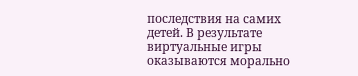последствия на самих детей. В результате виртуальные игры оказываются морально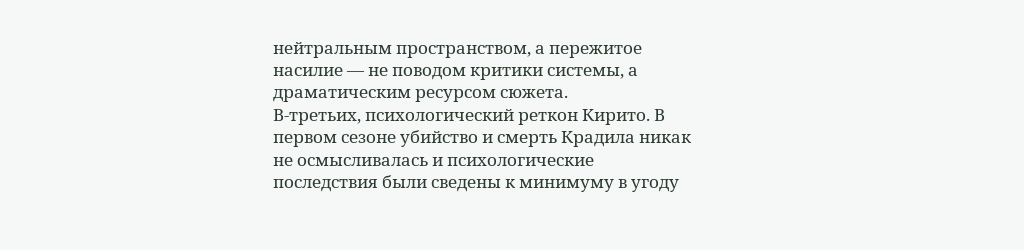нейтральным пространством, а пережитое насилие — не поводом критики системы, а драматическим ресурсом сюжета.
В-третьих, психологический реткон Кирито. В первом сезоне убийство и смерть Крадила никак не осмысливалась и психологические последствия были сведены к минимуму в угоду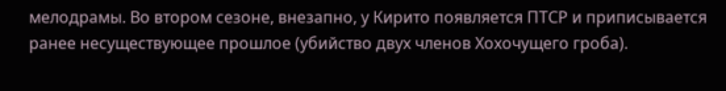мелодрамы. Во втором сезоне, внезапно, у Кирито появляется ПТСР и приписывается ранее несуществующее прошлое (убийство двух членов Хохочущего гроба).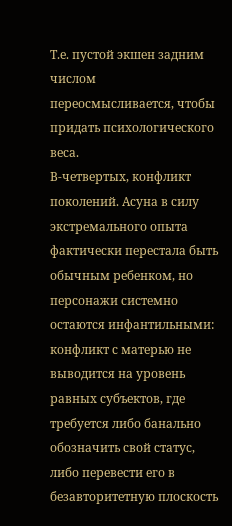Т.е. пустой экшен задним числом переосмысливается, чтобы придать психологического веса.
В-четвертых, конфликт поколений. Асуна в силу экстремального опыта фактически перестала быть обычным ребенком, но персонажи системно остаются инфантильными: конфликт с матерью не выводится на уровень равных субъектов, где требуется либо банально обозначить свой статус, либо перевести его в безавторитетную плоскость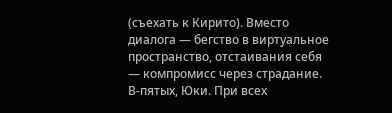(съехать к Кирито). Вместо диалога — бегство в виртуальное пространство, отстаивания себя — компромисс через страдание.
В-пятых, Юки. При всех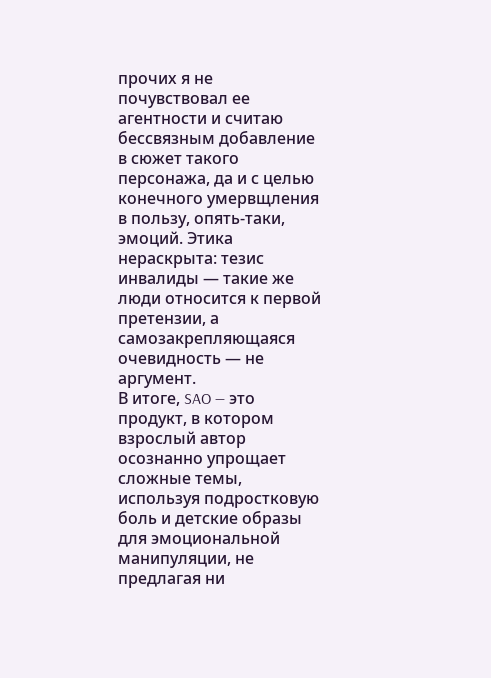прочих я не почувствовал ее агентности и считаю бессвязным добавление в сюжет такого персонажа, да и с целью конечного умервщления в пользу, опять-таки, эмоций. Этика нераскрыта: тезис инвалиды — такие же люди относится к первой претензии, а самозакрепляющаяся очевидность — не аргумент.
В итоге, SAO — это продукт, в котором взрослый автор осознанно упрощает сложные темы, используя подростковую боль и детские образы для эмоциональной манипуляции, не предлагая ни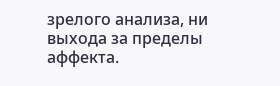зрелого анализа, ни выхода за пределы аффекта.